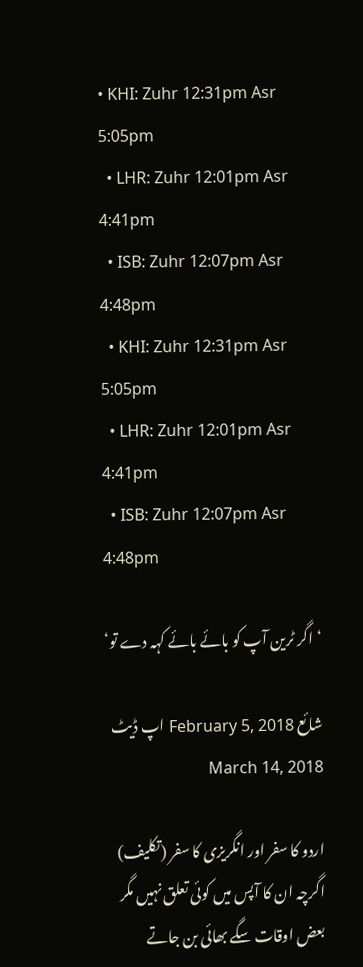• KHI: Zuhr 12:31pm Asr 5:05pm
  • LHR: Zuhr 12:01pm Asr 4:41pm
  • ISB: Zuhr 12:07pm Asr 4:48pm
  • KHI: Zuhr 12:31pm Asr 5:05pm
  • LHR: Zuhr 12:01pm Asr 4:41pm
  • ISB: Zuhr 12:07pm Asr 4:48pm

‘اگر ٹرین آپ کو بائے بائے کہہ دے تو‘

شائع February 5, 2018 اپ ڈیٹ March 14, 2018

اردو کا سفر اور انگریزی کا سفر (تکلیف) اگرچہ ان کا آپس میں کوئی تعلق نہیں مگر بعض اوقات سگے بھائی بن جاتے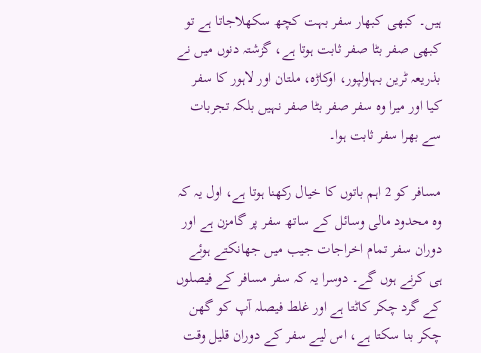ہیں۔ کبھی کبھار سفر بہت کچھ سکھلاجاتا ہے تو کبھی صفر بٹا صفر ثابت ہوتا ہے، گزشتہ دنوں میں نے بذریعہ ٹرین بہاولپور، اوکاڑہ، ملتان اور لاہور کا سفر کیا اور میرا وہ سفر صفر بٹا صفر نہیں بلکہ تجربات سے بھرا سفر ثابت ہوا۔

مسافر کو 2 اہم باتوں کا خیال رکھنا ہوتا ہے، اول یہ کہ وہ محدود مالی وسائل کے ساتھ سفر پر گامزن ہے اور دوران سفر تمام اخراجات جیب میں جھانکتے ہوئے ہی کرنے ہوں گے۔ دوسرا یہ کہ سفر مسافر کے فیصلوں کے گرد چکر کاٹتا ہے اور غلط فیصلہ آپ کو گھن چکر بنا سکتا ہے، اس لیے سفر کے دوران قلیل وقت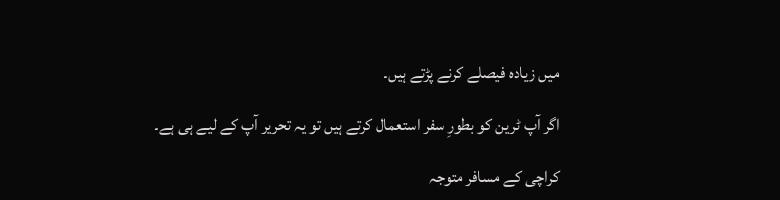میں زیادہ فیصلے کرنے پڑتے ہیں۔

اگر آپ ٹرین کو بطورِ سفر استعمال کرتے ہیں تو یہ تحریر آپ کے لیے ہی ہے۔

کراچی کے مسافر متوجہ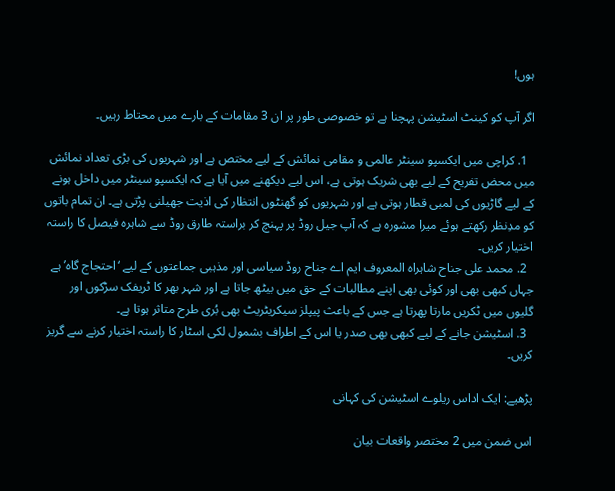ہوں!

اگر آپ کو کینٹ اسٹیشن پہچنا ہے تو خصوصی طور پر ان 3 مقامات کے بارے میں محتاط رہیں۔

  1. کراچی میں ایکسپو سینٹر عالمی و مقامی نمائش کے لیے مختص ہے اور شہریوں کی بڑی تعداد نمائش میں محض تفریح کے لیے بھی شریک ہوتی ہے، اس لیے دیکھنے میں آیا ہے کہ ایکسپو سینٹر میں داخل ہونے کے لیے گاڑیوں کی لمبی قطار ہوتی ہے اور شہریوں کو گھنٹوں انتظار کی اذیت جھیلنی پڑتی ہے۔ ان تمام باتوں کو مدِنظر رکھتے ہوئے میرا مشورہ ہے کہ آپ جیل روڈ پر پہنچ کر براستہ طارق روڈ سے شاہرہ فیصل کا راستہ اختیار کریں۔
  2. محمد علی جناح شاہراہ المعروف ایم اے جناح روڈ سیاسی اور مذہبی جماعتوں کے لیے ‘احتجاج گاہ’ ہے جہاں کبھی بھی اور کوئی بھی اپنے مطالبات کے حق میں بیٹھ جاتا ہے اور شہر بھر کا ٹریفک سڑکوں اور گلیوں میں ٹکریں مارتا پھرتا ہے جس کے باعث پیپلز سیکریٹریٹ بھی بُری طرح متاثر ہوتا ہے۔
  3. اسٹیشن جانے کے لیے کبھی بھی صدر یا اس کے اطراف بشمول لکی اسٹار کا راستہ اختیار کرنے سے گریز کریں۔

پڑھیے: ایک اداس ریلوے اسٹیشن کی کہانی

اس ضمن میں 2 مختصر واقعات بیان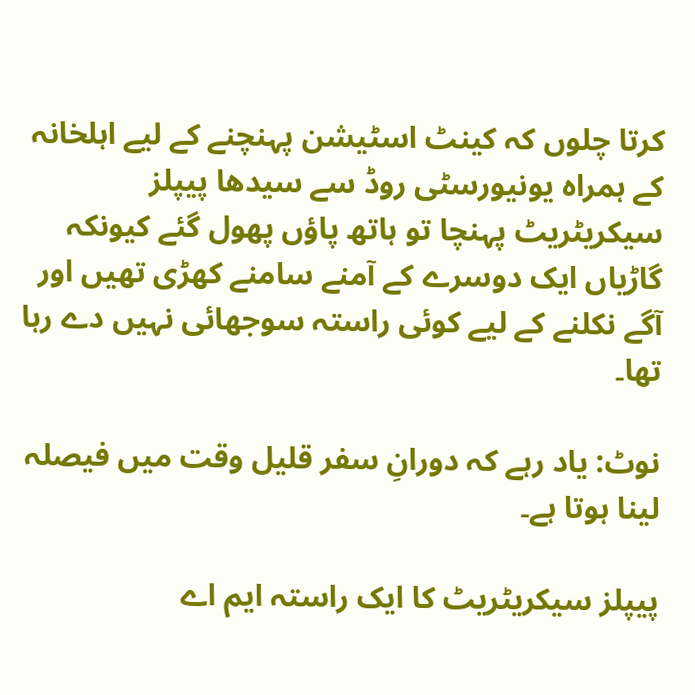کرتا چلوں کہ کینٹ اسٹیشن پہنچنے کے لیے اہلخانہ کے ہمراہ یونیورسٹی روڈ سے سیدھا پیپلز سیکریٹریٹ پہنچا تو ہاتھ پاؤں پھول گئے کیونکہ گاڑیاں ایک دوسرے کے آمنے سامنے کھڑی تھیں اور آگے نکلنے کے لیے کوئی راستہ سوجھائی نہیں دے رہا تھا۔

نوٹ: یاد رہے کہ دورانِ سفر قلیل وقت میں فیصلہ لینا ہوتا ہے۔

پیپلز سیکریٹریٹ کا ایک راستہ ایم اے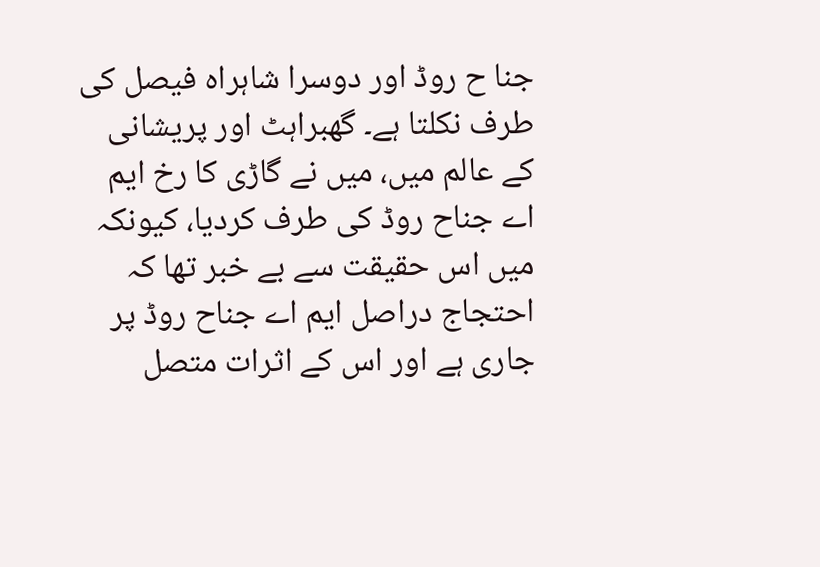جنا ح روڈ اور دوسرا شاہراہ فیصل کی طرف نکلتا ہے۔ گھبراہٹ اور پریشانی کے عالم میں، میں نے گاڑی کا رخ ایم اے جناح روڈ کی طرف کردیا، کیونکہ میں اس حقیقت سے بے خبر تھا کہ احتجاج دراصل ایم اے جناح روڈ پر جاری ہے اور اس کے اثرات متصل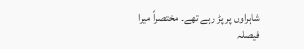شاہراوں پر پڑ رہے تھے۔ مختصراً میرا فیصلہ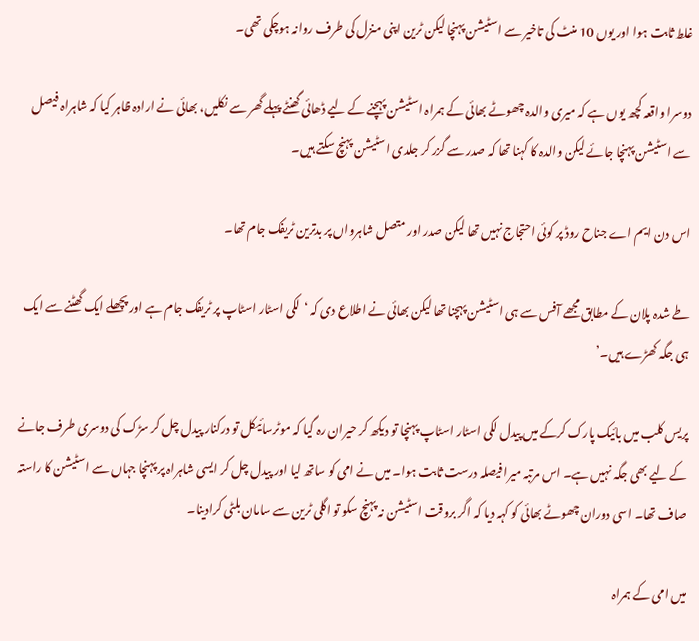غلط ثابت ہوا اور یوں 10 منٹ کی تاخیر سے اسٹیشن پہنچا لیکن ٹرین اپنی منزل کی طرف روانہ ہوچکی تھی۔

دوسرا واقعہ کچھ یوں ہے کہ میری والدہ چھوٹے بھائی کے ہمراہ اسٹیشن پہچنے کے لیے ڈھائی گھنٹے پہلے گھر سے نکلیں، بھائی نے ارادہ ظاہر کیا کہ شاہراہ فیصل سے اسٹیشن پہنچا جائے لیکن والدہ کا کہنا تھا کہ صدر سے گزر کر جلدی اسٹیشن پہنچ سکتے ہیں۔

اس دن ایم اے جناح روڈ پر کوئی احتجاج نہیں تھا لیکن صدر اور متصل شاہرواں پر بدترین ٹریفک جام تھا۔

طے شدہ پلان کے مطابق مجھے آفس سے ہی اسٹیشن پہچنا تھا لیکن بھائی نے اطلاع دی کہ ‘لکی اسٹار اسٹاپ پر ٹریفک جام ہے اور پچھلے ایک گھٹنے سے ایک ہی جگہ کھڑے ہیں۔’

پریس کلب میں بائیک پارک کرکے میں پیدل لکی اسٹار اسٹاپ پہنچا تو دیکھ کر حیران رہ گیا کہ موٹرسائیکل تو درکنار پیدل چل کر سڑک کی دوسری طرف جانے کے لیے بھی جگہ نہیں ہے۔ اس مرتبہ میرا فیصلہ درست ثابت ہوا۔ میں نے امی کو ساتھ لیا اور پیدل چل کر ایسی شاہراہ پر پہنچا جہاں سے اسٹیشن کا راستہ صاف تھا۔ اسی دوران چھوٹے بھائی کو کہہ دیا کہ اگر بروقت اسٹیشن نہ پہنچ سکو تو اگلی ٹرین سے سامان بلٹی کرادینا۔

میں امی کے ہمراہ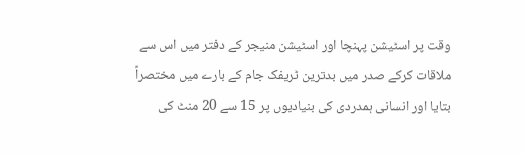وقت پر اسٹیشن پہنچا اور اسٹیشن منیجر کے دفتر میں اس سے ملاقات کرکے صدر میں بدترین ٹریفک جام کے بارے میں مختصراً بتایا اور انسانی ہمدردی کی بنیادیوں پر 15 سے 20 منٹ کی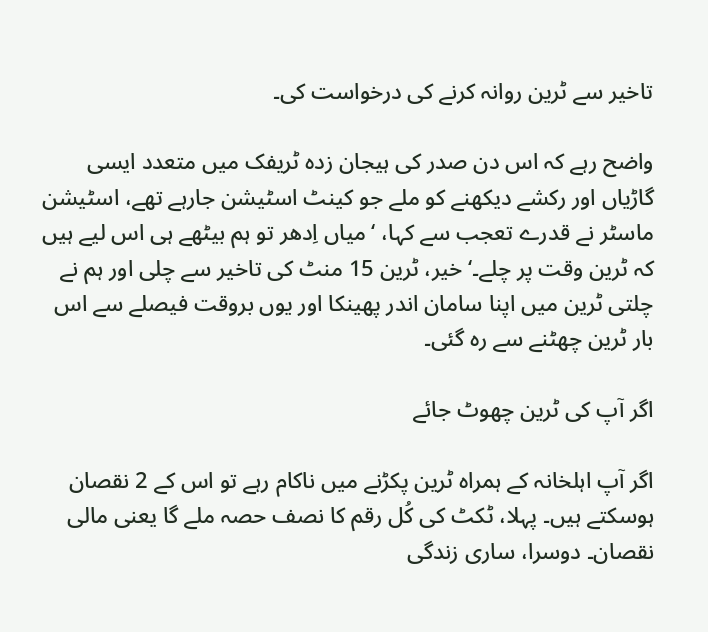تاخیر سے ٹرین روانہ کرنے کی درخواست کی۔

واضح رہے کہ اس دن صدر کی ہیجان زدہ ٹریفک میں متعدد ایسی گاڑیاں اور رکشے دیکھنے کو ملے جو کینٹ اسٹیشن جارہے تھے، اسٹیشن ماسٹر نے قدرے تعجب سے کہا، ‘میاں اِدھر تو ہم بیٹھے ہی اس لیے ہیں کہ ٹرین وقت پر چلے۔‘ خیر، ٹرین 15 منٹ کی تاخیر سے چلی اور ہم نے چلتی ٹرین میں اپنا سامان اندر پھینکا اور یوں بروقت فیصلے سے اس بار ٹرین چھٹنے سے رہ گئی۔

اگر آپ کی ٹرین چھوٹ جائے

اگر آپ اہلخانہ کے ہمراہ ٹرین پکڑنے میں ناکام رہے تو اس کے 2 نقصان ہوسکتے ہیں۔ پہلا، ٹکٹ کی کُل رقم کا نصف حصہ ملے گا یعنی مالی نقصان۔ دوسرا، ساری زندگی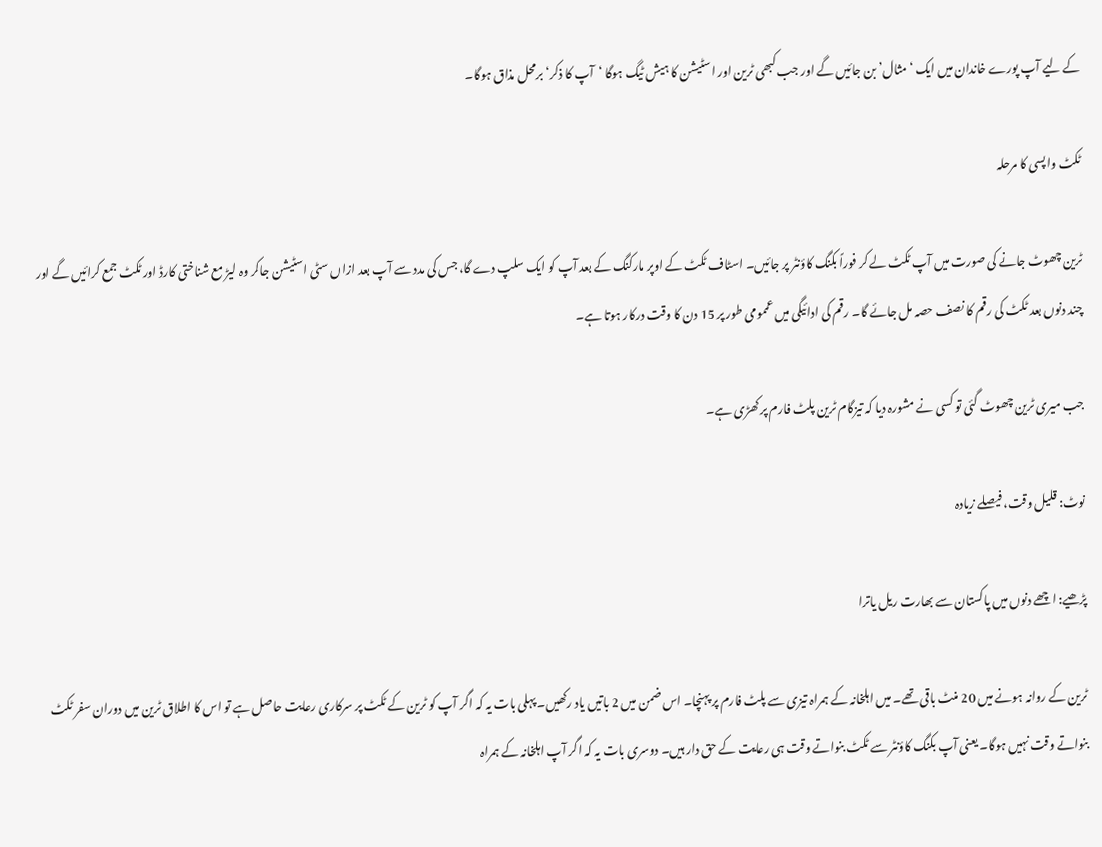کے لیے آپ پورے خاندان میں ایک ‘مثال’ بن جائیں گے اور جب کبھی ٹرین اور اسٹیشن کا ہیش ٹیگ ہوگا ‘آپ کا ذکر‘ برمحل مذاق ہوگا۔

ٹکٹ واپسی کا مرحلہ

ٹرین چھوٹ جانے کی صورت میں آپ ٹکٹ لے کر فوراً بکنگ کاؤنٹر پر جائیں۔ اسٹاف ٹکٹ کے اوپر مارکنگ کے بعد آپ کو ایک سلپ دے گا، جس کی مدد سے آپ بعد ازاں سٹی اسٹیشن جاکر وہ لیڑ مع شناختی کارڈ اور ٹکٹ جمع کرائیں گے اور چند دنوں بعد ٹکٹ کی رقم کا نصف حصہ مل جائے گا۔ رقم کی ادائیگی میں عممومی طور پر 15 دن کا وقت درکار ہوتا ہے۔

جب میری ٹرین چھوٹ گئی تو کسی نے مشورہ دیا کہ تیزگام ٹرین پلٹ فارم پر کھڑی ہے۔

نوٹ: قلیل وقت، فیصلے زیادہ

پڑھیے: اچھے دنوں میں پاکستان سے بھارت ریل یاترا

ٹرین کے روانہ ہونے میں 20 منٹ باقی تھے۔ میں اہلخانہ کے ہمراہ تیزی سے پلٹ فارم پر پہنچا۔ اس ضمن میں 2 باتیں یاد رکھیں۔ پہلی بات یہ کہ اگر آپ کو ٹرین کے ٹکٹ پر سرکاری رعایت حاصل ہے تو اس کا اطلاق ٹرین میں دوران سفر ٹکٹ بنواتے وقت نہیں ہوگا۔ یعنی آپ بکنگ کاؤنٹر سے ٹکٹ بنواتے وقت ہی رعایت کے حق دار ہیں۔ دوسری بات یہ کہ اگر آپ اہلخانہ کے ہمراہ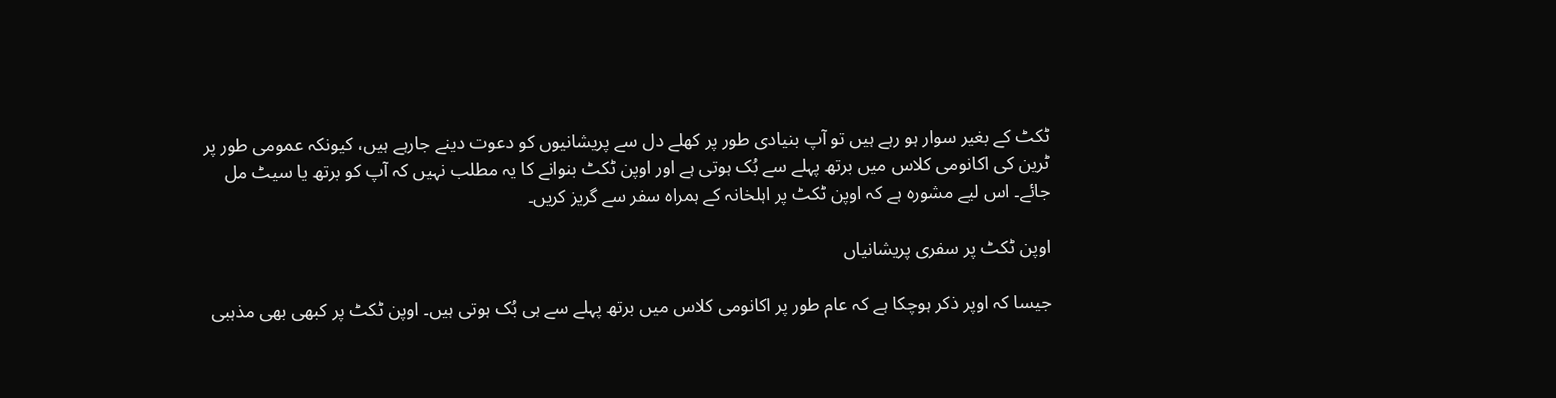ٹکٹ کے بغیر سوار ہو رہے ہیں تو آپ بنیادی طور پر کھلے دل سے پریشانیوں کو دعوت دینے جارہے ہیں، کیونکہ عمومی طور پر ٹرین کی اکانومی کلاس میں برتھ پہلے سے بُک ہوتی ہے اور اوپن ٹکٹ بنوانے کا یہ مطلب نہیں کہ آپ کو برتھ یا سیٹ مل جائے۔ اس لیے مشورہ ہے کہ اوپن ٹکٹ پر اہلخانہ کے ہمراہ سفر سے گریز کریں۔

اوپن ٹکٹ پر سفری پریشانیاں

جیسا کہ اوپر ذکر ہوچکا ہے کہ عام طور پر اکانومی کلاس میں برتھ پہلے سے ہی بُک ہوتی ہیں۔ اوپن ٹکٹ پر کبھی بھی مذہبی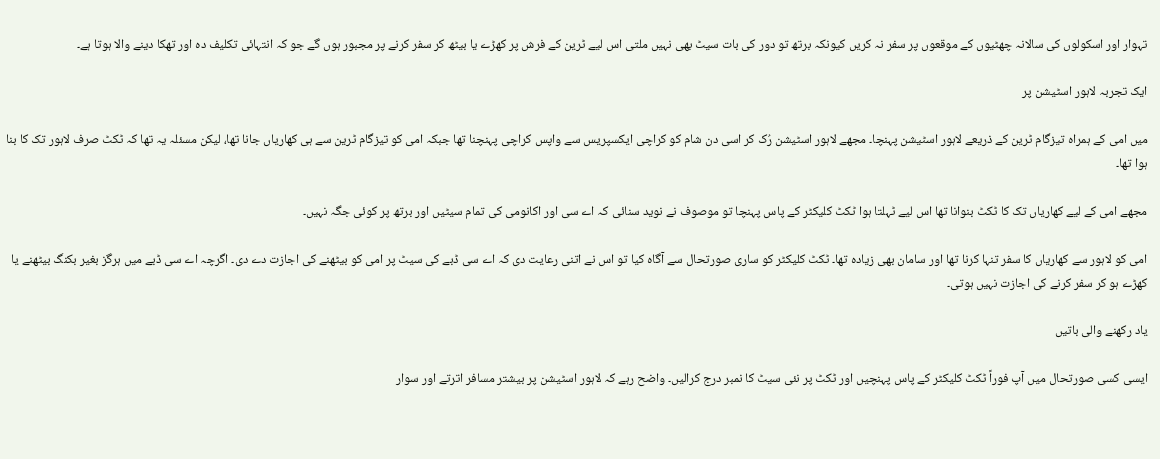تہوار اور اسکولوں کی سالانہ چھٹیوں کے موقعوں پر سفر نہ کریں کیونکہ برتھ تو دور کی بات سیٹ بھی نہیں ملتی اس لیے ٹرین کے فرش پر کھڑے یا بیٹھ کر سفر کرنے پر مجبور ہوں گے جو کہ انتہائی تکلیف دہ اور تھکا دینے والا ہوتا ہے۔

ایک تجربہ لاہور اسٹیشن پر

میں امی کے ہمراہ تیزگام ٹرین کے ذریعے لاہور اسٹیشن پہنچا۔ مجھے لاہور اسٹیشن رُک کر اسی دن شام کو کراچی ایکسپریس سے واپس کراچی پہنچنا تھا جبکہ امی کو تیزگام ٹرین سے ہی کھاریاں جانا تھا، لیکن مسئلہ یہ تھا کہ ٹکٹ صرف لاہور تک کا بنا ہوا تھا۔

مجھے امی کے لیے کھاریاں تک کا ٹکٹ بنوانا تھا اس لیے ٹہلتا ہوا ٹکٹ کلیکٹر کے پاس پہنچا تو موصوف نے نوید سنائی کہ اے سی اور اکانومی کی تمام سیٹیں اور برتھ پر کوئی جگہ نہیں۔

امی کو لاہور سے کھاریاں کا سفر تنہا کرنا تھا اور سامان بھی زیادہ تھا۔ ٹکٹ کلیکٹر کو ساری صورتحال سے آگاہ کیا تو اس نے اتنی رعایت دی کہ اے سی ڈبے کی سیٹ پر امی کو بیٹھنے کی اجازت دے دی۔ اگرچہ اے سی ڈبے میں ہرگز بغیر بکنگ بیٹھنے یا کھڑے ہو کر سفر کرنے کی اجازت نہیں ہوتی۔

یاد رکھنے والی باتیں

ایسی کسی صورتحال میں آپ فوراً ٹکٹ کلیکٹر کے پاس پہنچیں اور ٹکٹ پر نئی سیٹ کا نمبر درج کرالیں۔ واضح رہے کہ لاہور اسٹیشن پر بیشتر مسافر اترتے اور سوار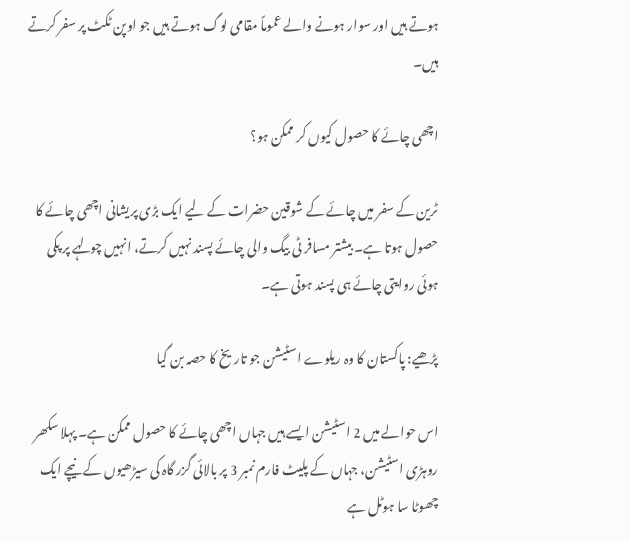ہوتے ہیں اور سوار ہونے والے عموماً مقامی لوگ ہوتے ہیں جو اوپن ٹکٹ پر سفر کرتے ہیں۔

اچھی چائے کا حصول کیوں کر ممکن ہو؟

ٹرین کے سفر میں چائے کے شوقین حضرات کے لیے ایک بڑی پریشانی اچھی چائے کا حصول ہوتا ہے۔ بیشتر مسافر ٹی بیگ والی چائے پسند نہیں کرتے، انہیں چولہے پر پکی ہوئی روایتی چائے ہی پسند ہوتی ہے۔

پڑھیے: پاکستان کا وہ ریلوے اسٹیشن جو تاریخ کا حصہ بن گیا

اس حوالے میں 2 اسٹیشن ایسے ہیں جہاں اچھی چائے کا حصول ممکن ہے۔ پہلا سکھر روہڑی اسٹیشن، جہاں کے پلیٹ فارم نمبر 3 پر بالائی گزر گاہ کی سیڑھیوں کے نیچے ایک چھوٹا سا ہوٹل ہے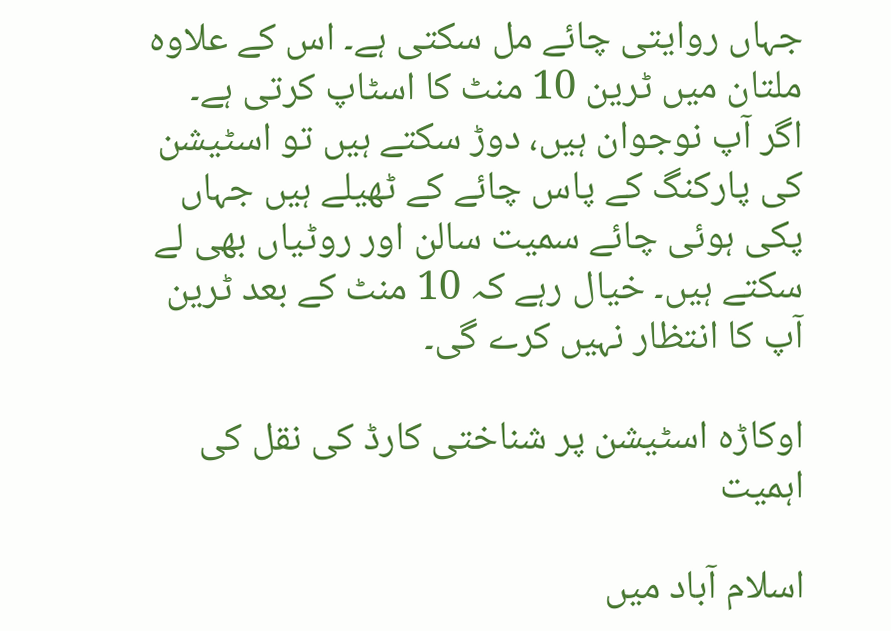جہاں روایتی چائے مل سکتی ہے۔ اس کے علاوہ ملتان میں ٹرین 10 منٹ کا اسٹاپ کرتی ہے۔ اگر آپ نوجوان ہیں، دوڑ سکتے ہیں تو اسٹیشن کی پارکنگ کے پاس چائے کے ٹھیلے ہیں جہاں پکی ہوئی چائے سمیت سالن اور روٹیاں بھی لے سکتے ہیں۔ خیال رہے کہ 10 منٹ کے بعد ٹرین آپ کا انتظار نہیں کرے گی۔

اوکاڑہ اسٹیشن پر شناختی کارڈ کی نقل کی اہمیت

اسلام آباد میں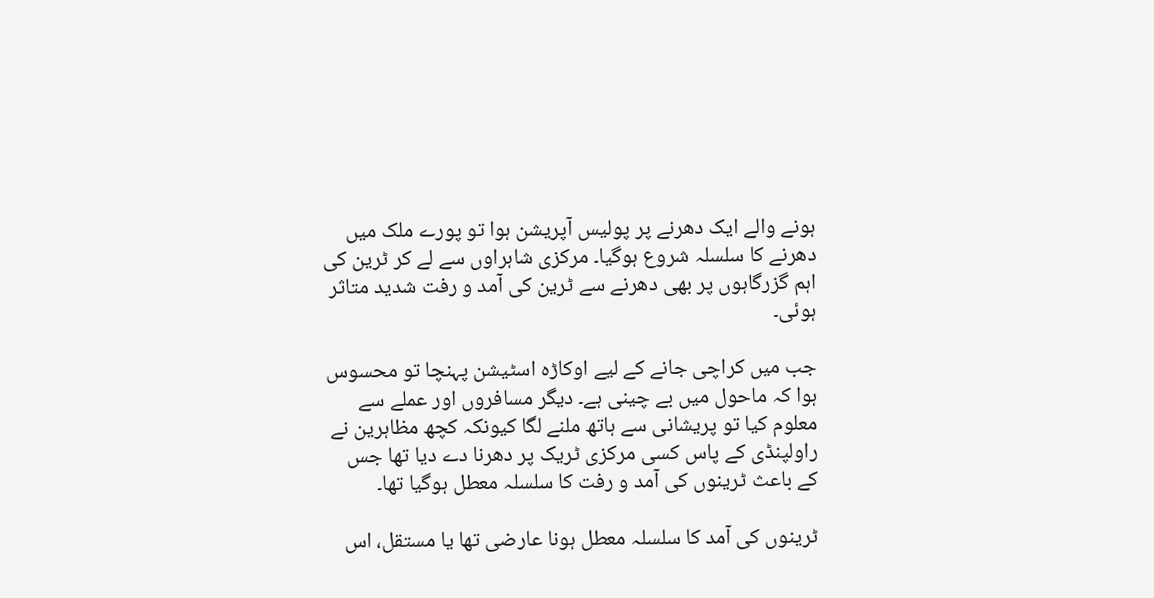ہونے والے ایک دھرنے پر پولیس آپریشن ہوا تو پورے ملک میں دھرنے کا سلسلہ شروع ہوگیا۔ مرکزی شاہراوں سے لے کر ٹرین کی اہم گزرگاہوں پر بھی دھرنے سے ٹرین کی آمد و رفت شدید متاثر ہوئی۔

جب میں کراچی جانے کے لیے اوکاڑہ اسٹیشن پہنچا تو محسوس ہوا کہ ماحول میں بے چینی ہے۔ دیگر مسافروں اور عملے سے معلوم کیا تو پریشانی سے ہاتھ ملنے لگا کیونکہ کچھ مظاہرین نے راولپنڈی کے پاس کسی مرکزی ٹریک پر دھرنا دے دیا تھا جس کے باعث ٹرینوں کی آمد و رفت کا سلسلہ معطل ہوگیا تھا۔

ٹرینوں کی آمد کا سلسلہ معطل ہونا عارضی تھا یا مستقل، اس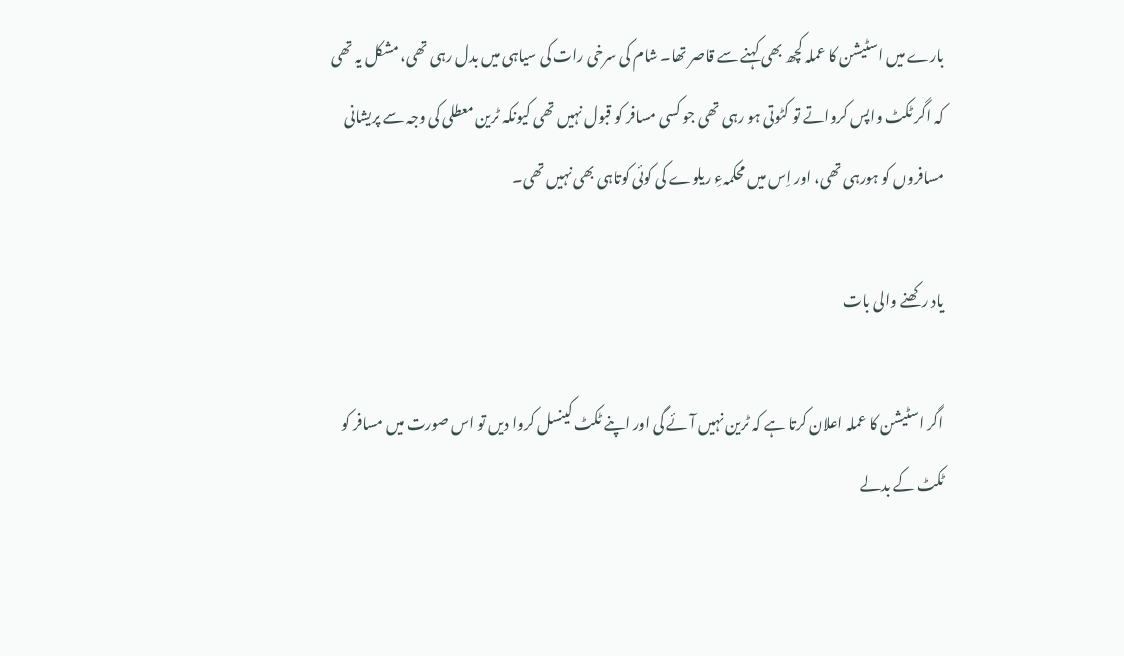بارے میں اسٹیشن کا عملہ کچھ بھی کہنے سے قاصر تھا۔ شام کی سرخی رات کی سیاہی میں بدل رہی تھی، مشکل یہ تھی کہ اگر ٹکٹ واپس کرواتے تو کٹوتی ہو رہی تھی جو کسی مسافر کو قبول نہیں تھی کیونکہ ٹرین معطلی کی وجہ سے پریشانی مسافروں کو ہورہی تھی، اور اِس میں محکمہءِ ریلوے کی کوئی کوتاہی بھی نہیں تھی۔

یاد رکھنے والی بات

اگر اسٹیشن کا عملہ اعلان کرتا ہے کہ ٹرین نہیں آئے گی اور اپنے ٹکٹ کینسل کروا دیں تو اس صورت میں مسافر کو ٹکٹ کے بدلے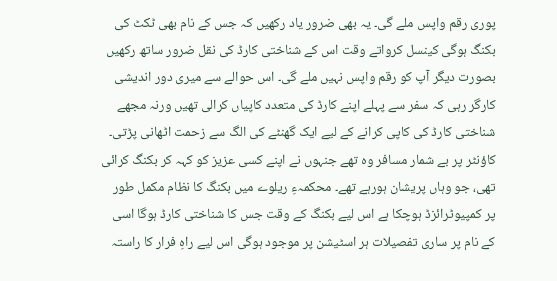پوری رقم واپس ملے گی۔ یہ بھی ضرور یاد رکھیں کہ جس کے نام بھی ٹکٹ کی بکنگ ہوگی کینسل کرواتے وقت اس کے شناختی کارڈ کی نقل ضرور ساتھ رکھیں بصورت دیگر آپ کو رقم واپس نہیں ملے گی۔ اس حوالے سے میری دور اندیشی کارگر رہی کہ سفر سے پہلے اپنے کارڈ کی متعدد کاپیاں کرالی تھیں ورنہ مجھے شناختی کارڈ کی کاپی کرانے کے لیے ایک گھنٹے کی الگ سے زحمت اٹھانی پڑتی۔ کاؤنٹر پر بے شمار مسافر وہ تھے جنہوں نے اپنے کسی عزیز کو کہہ کر بکنگ کرائی تھی، جو وہاں پریشان ہورہے تھے۔ محکمہءِ ریلوے میں بکنگ کا نظام مکمل طور پر کمپیوٹرائزڈ ہوچکا ہے اس لیے بکنگ کے وقت جس کا شناختی کارڈ ہوگا اسی کے نام پر ساری تفصیلات ہر اسٹیشن پر موجود ہوگی اس لیے راہِ فرار کا راستہ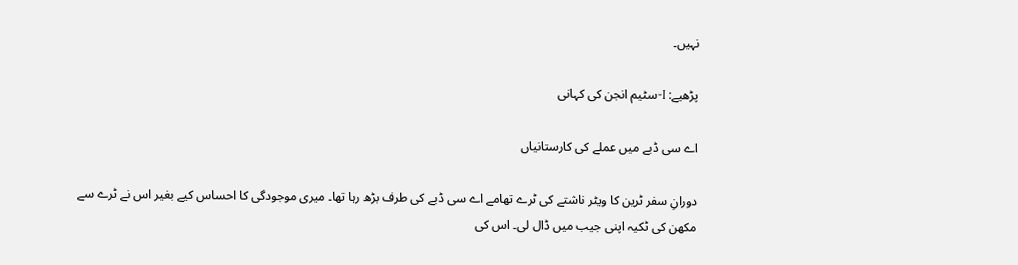نہیں۔

پڑھیے: I-سٹیم انجن کی کہانی

اے سی ڈبے میں عملے کی کارستانیاں

دورانِ سفر ٹرین کا ویٹر ناشتے کی ٹرے تھامے اے سی ڈبے کی طرف بڑھ رہا تھا۔ میری موجودگی کا احساس کیے بغیر اس نے ٹرے سے مکھن کی ٹکیہ اپنی جیب میں ڈال لی۔ اس کی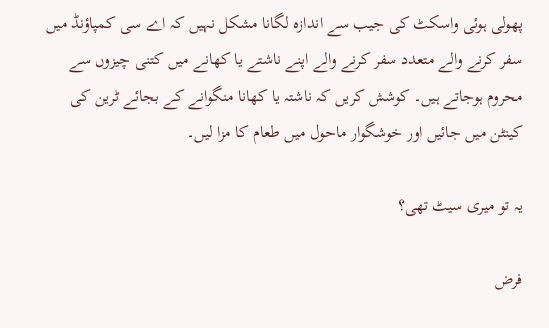پھولی ہوئی واسکٹ کی جیب سے اندازہ لگانا مشکل نہیں کہ اے سی کمپاؤنڈ میں سفر کرنے والے متعدد سفر کرنے والے اپنے ناشتے یا کھانے میں کتنی چیزوں سے محروم ہوجاتے ہیں۔ کوشش کریں کہ ناشتہ یا کھانا منگوانے کے بجائے ٹرین کی کینٹن میں جائیں اور خوشگوار ماحول میں طعام کا مزا لیں۔

یہ تو میری سیٹ تھی؟

فرض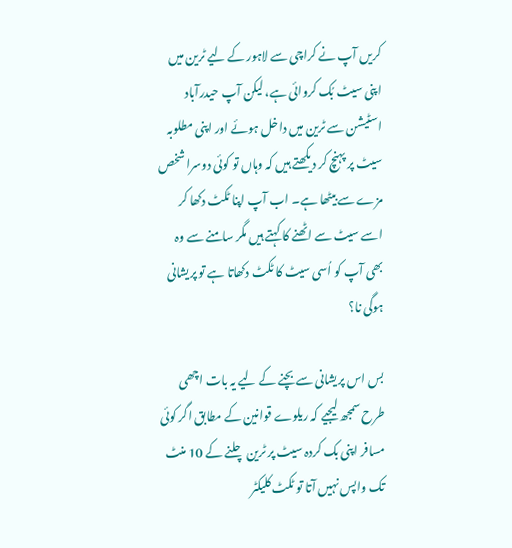کریں آپ نے کراچی سے لاہور کے لیے ٹرین میں اپنی سیٹ بُک کروائی ہے، لیکن آپ حیدرآباد اسٹیشن سے ٹرین میں داخل ہوئے اور اپنی مطلوبہ سیٹ پر پہنچ کر دیکھتے ہیں کہ وہاں تو کوئی دوسرا شخص مزے سے بیٹھا ہے۔ اب آپ اپنا ٹکٹ دکھا کر اسے سیٹ سے اٹھنے کا کہتے ہیں مگر سامنے سے وہ بھی آپ کو اُسی سیٹ کا ٹکٹ دکھاتا ہے تو پریشانی ہوگی نا؟

بس اس پریشانی سے بچنے کے لیے یہ بات اچھی طرح سمجھ لیجیے کہ ریلوے قوانین کے مطابق اگر کوئی مسافر اپنی بک کردہ سیٹ پر ٹرین چلنے کے 10 منٹ تک واپس نہیں آتا تو ٹکٹ کلیکٹر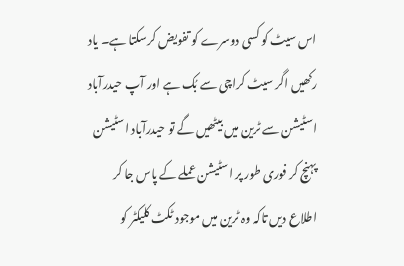اس سیٹ کو کسی دوسرے کو تفویض کرسکتا ہے۔ یاد رکھیں اگر سیٹ کراچی سے بُک ہے اور آپ حیدرآباد اسٹیشن سے ٹرین میں بیٹھیں گے تو حیدرآباد اسٹیشن پہنچ کر فوری طور پر اسٹیشن عملے کے پاس جا کر اطلاع دیں تاکہ وہ ٹرین میں موجود ٹکٹ کلیکٹر کو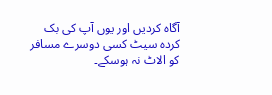آگاہ کردیں اور یوں آپ کی بک کردہ سیٹ کسی دوسرے مسافر کو الاٹ نہ ہوسکے۔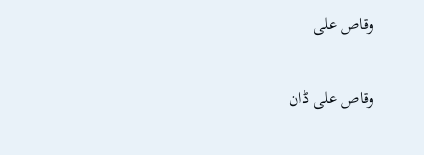وقاص علی

وقاص علی ڈان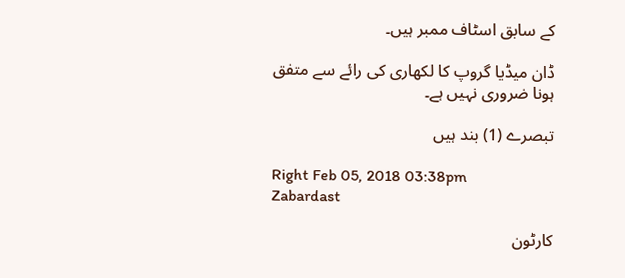کے سابق اسٹاف ممبر ہیں۔

ڈان میڈیا گروپ کا لکھاری کی رائے سے متفق ہونا ضروری نہیں ہے۔

تبصرے (1) بند ہیں

Right Feb 05, 2018 03:38pm
Zabardast

کارٹون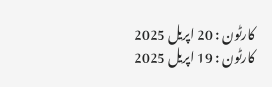کارٹون : 20 اپریل 2025
کارٹون : 19 اپریل 2025